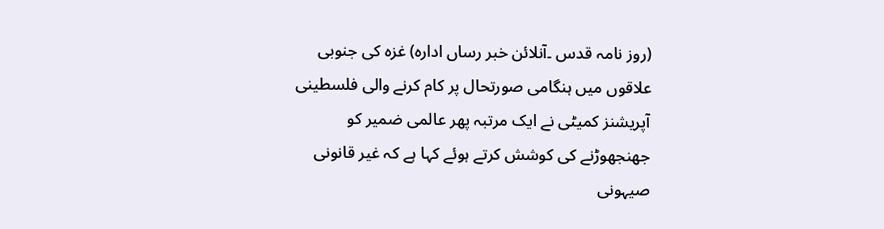(روز نامہ قدس ۔آنلائن خبر رساں ادارہ) غزہ کی جنوبی علاقوں میں ہنگامی صورتحال پر کام کرنے والی فلسطینی آپریشنز کمیٹی نے ایک مرتبہ پھر عالمی ضمیر کو جھنجھوڑنے کی کوشش کرتے ہوئے کہا ہے کہ غیر قانونی صیہونی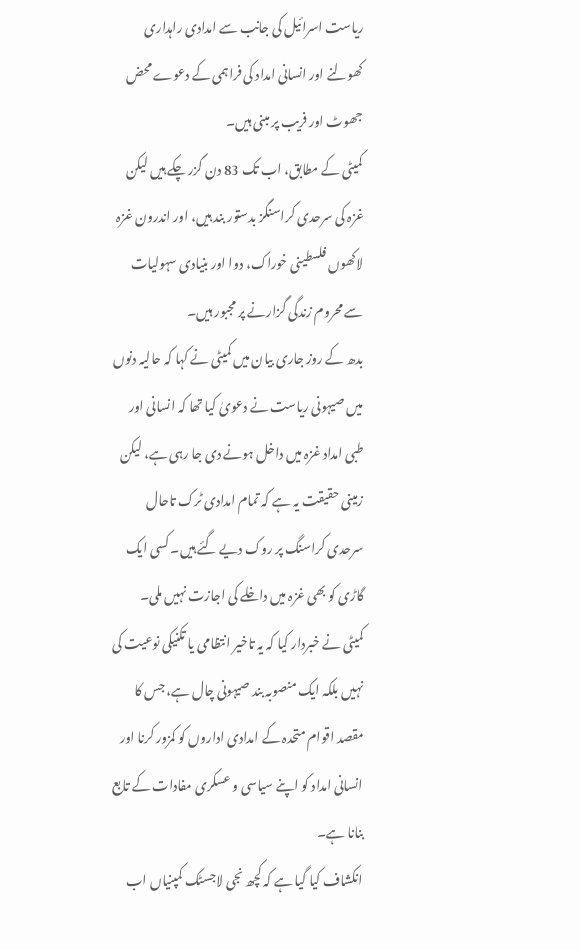ریاست اسرائیل کی جانب سے امدادی راہداری کھولنے اور انسانی امداد کی فراہمی کے دعوے محض جھوٹ اور فریب پر مبنی ہیں۔
کمیٹی کے مطابق، اب تک 83 دن گزر چکے ہیں لیکن غزہ کی سرحدی کراسنگز بدستور بند ہیں، اور اندرون غزہ لاکھوں فلسطینی خوراک، دوا اور بنیادی سہولیات سے محروم زندگی گزارنے پر مجبور ہیں۔
بدھ کے روز جاری بیان میں کمیٹی نے کہا کہ حالیہ دنوں میں صیہونی ریاست نے دعویٰ کیا تھا کہ انسانی اور طبی امداد غزہ میں داخل ہونے دی جا رہی ہے، لیکن زمینی حقیقت یہ ہے کہ تمام امدادی ٹرک تاحال سرحدی کراسنگ پر روک دیے گئے ہیں۔ کسی ایک گاڑی کو بھی غزہ میں داخلے کی اجازت نہیں ملی۔
کمیٹی نے خبردار کیا کہ یہ تاخیر انتظامی یا تکنیکی نوعیت کی نہیں بلکہ ایک منصوبہ بند صیہونی چال ہے، جس کا مقصد اقوام متحدہ کے امدادی اداروں کو کمزور کرنا اور انسانی امداد کو اپنے سیاسی و عسکری مفادات کے تابع بنانا ہے۔
انکشاف کیا گیا ہے کہ کچھ نجی لاجسٹک کمپنیاں اب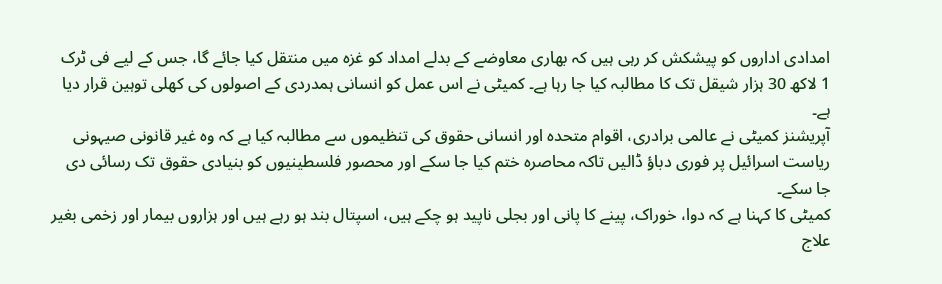امدادی اداروں کو پیشکش کر رہی ہیں کہ بھاری معاوضے کے بدلے امداد کو غزہ میں منتقل کیا جائے گا، جس کے لیے فی ٹرک 1 لاکھ 30 ہزار شیقل تک کا مطالبہ کیا جا رہا ہے۔ کمیٹی نے اس عمل کو انسانی ہمدردی کے اصولوں کی کھلی توہین قرار دیا ہے۔
آپریشنز کمیٹی نے عالمی برادری، اقوام متحدہ اور انسانی حقوق کی تنظیموں سے مطالبہ کیا ہے کہ وہ غیر قانونی صیہونی ریاست اسرائیل پر فوری دباؤ ڈالیں تاکہ محاصرہ ختم کیا جا سکے اور محصور فلسطینیوں کو بنیادی حقوق تک رسائی دی جا سکے۔
کمیٹی کا کہنا ہے کہ دوا، خوراک، پینے کا پانی اور بجلی ناپید ہو چکے ہیں، اسپتال بند ہو رہے ہیں اور ہزاروں بیمار اور زخمی بغیر علاج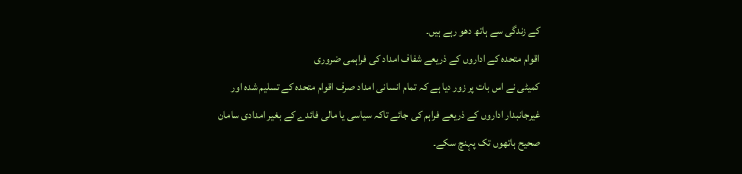کے زندگی سے ہاتھ دھو رہے ہیں۔
اقوام متحدہ کے اداروں کے ذریعے شفاف امداد کی فراہمی ضروری
کمیٹی نے اس بات پر زور دیا ہے کہ تمام انسانی امداد صرف اقوام متحدہ کے تسلیم شدہ اور غیرجانبدار اداروں کے ذریعے فراہم کی جائے تاکہ سیاسی یا مالی فائدے کے بغیر امدادی سامان صحیح ہاتھوں تک پہنچ سکے۔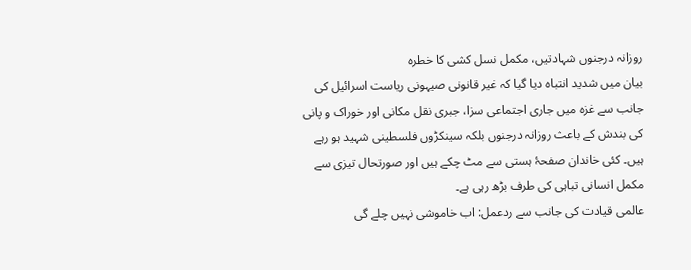روزانہ درجنوں شہادتیں، مکمل نسل کشی کا خطرہ
بیان میں شدید انتباہ دیا گیا کہ غیر قانونی صیہونی ریاست اسرائیل کی جانب سے غزہ میں جاری اجتماعی سزا، جبری نقل مکانی اور خوراک و پانی کی بندش کے باعث روزانہ درجنوں بلکہ سینکڑوں فلسطینی شہید ہو رہے ہیں۔ کئی خاندان صفحۂ ہستی سے مٹ چکے ہیں اور صورتحال تیزی سے مکمل انسانی تباہی کی طرف بڑھ رہی ہے۔
عالمی قیادت کی جانب سے ردعمل: اب خاموشی نہیں چلے گی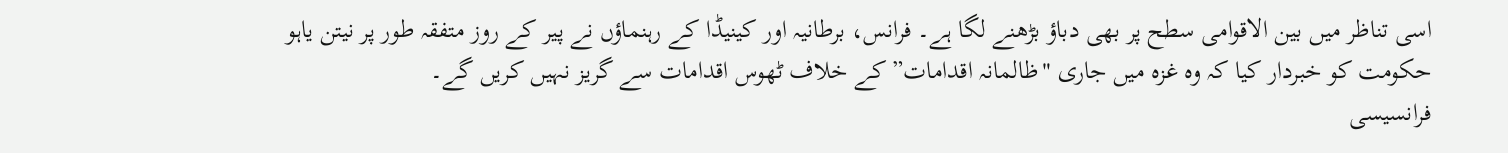اسی تناظر میں بین الاقوامی سطح پر بھی دباؤ بڑھنے لگا ہے۔ فرانس، برطانیہ اور کینیڈا کے رہنماؤں نے پیر کے روز متفقہ طور پر نیتن یاہو حکومت کو خبردار کیا کہ وہ غزہ میں جاری "ظالمانہ اقدامات” کے خلاف ٹھوس اقدامات سے گریز نہیں کریں گے۔
فرانسیسی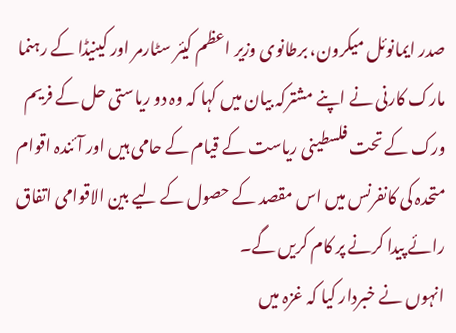صدر ایمانوئل میکرون، برطانوی وزیر اعظم کیئر سٹارمر اور کینیڈا کے رہنما مارک کارنی نے اپنے مشترکہ بیان میں کہا کہ وہ دو ریاستی حل کے فریم ورک کے تحت فلسطینی ریاست کے قیام کے حامی ہیں اور آئندہ اقوام متحدہ کی کانفرنس میں اس مقصد کے حصول کے لیے بین الاقوامی اتفاق رائے پیدا کرنے پر کام کریں گے۔
انہوں نے خبردار کیا کہ غزہ میں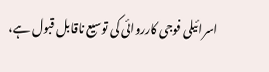اسرائیلی فوجی کارروائی کی توسیع ناقابل قبول ہے،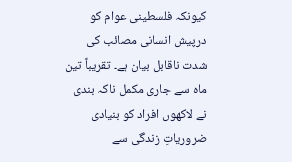کیونکہ فلسطینی عوام کو درپیش انسانی مصائب کی شدت ناقابل بیان ہے۔ تقریباً تین ماہ سے جاری مکمل ناکہ بندی نے لاکھوں افراد کو بنیادی ضروریاتِ زندگی سے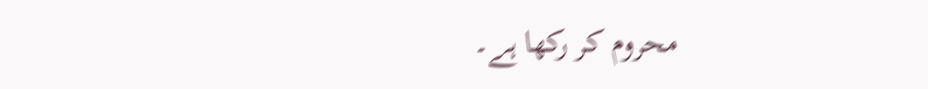محروم کر رکھا ہے۔